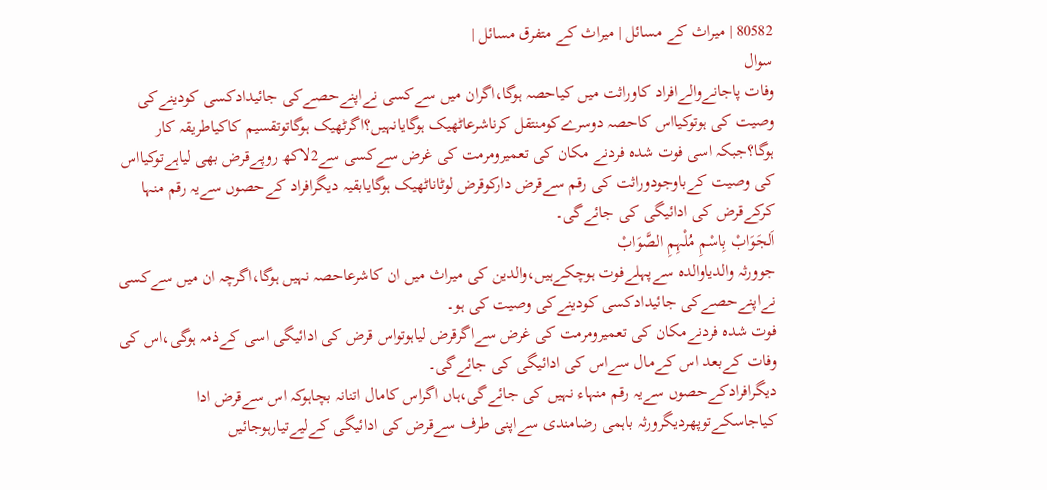80582 | میراث کے مسائل | میراث کے متفرق مسائل |
سوال
وفات پاجانےوالےافراد کاوراثت میں کیاحصہ ہوگا،اگران میں سےکسی نےاپنےحصےکی جائیدادکسی کودینےکی وصیت کی ہوتوکیااس کاحصہ دوسرےکومنتقل کرناشرعاٹھیک ہوگایانہیں؟اگرٹھیک ہوگاتوتقسیم کاکیاطریقہ کار ہوگا؟جبکہ اسی فوت شدہ فردنے مکان کی تعمیرومرمت کی غرض سےکسی سے2لاکھ روپےقرض بھی لیاہےتوکیااس کی وصیت کےباوجودوراثت کی رقم سےقرض دارکوقرض لوٹاناٹھیک ہوگایابقیہ دیگرافراد کےحصوں سےیہ رقم منہا کرکےقرض کی ادائیگی کی جائےگی۔
اَلجَوَابْ بِاسْمِ مُلْہِمِ الصَّوَابْ
جوورثہ والدیاوالدہ سےپہلےفوت ہوچکےہیں،والدین کی میراث میں ان کاشرعاحصہ نہیں ہوگا،اگرچہ ان میں سےکسی نےاپنےحصےکی جائیدادکسی کودینےکی وصیت کی ہو۔
فوت شدہ فردنےمکان کی تعمیرومرمت کی غرض سےاگرقرض لیاہوتواس قرض کی ادائیگی اسی کےذمہ ہوگی،اس کی وفات کےبعد اس کےمال سےاس کی ادائیگی کی جائےگی۔
دیگرافرادکےحصوں سےیہ رقم منہاء نہیں کی جائےگی،ہاں اگراس کامال اتنانہ بچاہوکہ اس سےقرض ادا کیاجاسکےتوپھردیگرورثہ باہمی رضامندی سےاپنی طرف سےقرض کی ادائیگی کےلیےتیارہوجائیں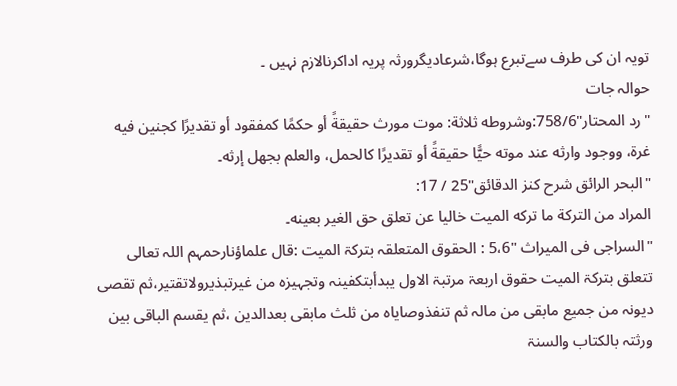تویہ ان کی طرف سےتبرع ہوگا،شرعادیگرورثہ پریہ اداکرنالازم نہیں ۔
حوالہ جات
"رد المحتار"758/6:وشروطه ثلاثة: موت مورث حقيقةً أو حكمًا كمفقود أو تقديرًا كجنين فيه غرة، ووجود وارثه عند موته حيًّا حقيقةً أو تقديرًا كالحمل، والعلم بجهل إرثه۔
"البحر الرائق شرح كنز الدقائق"25 / 17:
المراد من التركة ما تركه الميت خاليا عن تعلق حق الغير بعينه۔
"السراجی فی المیراث "5،6 : الحقوق المتعلقہ بترکۃ المیت :قال علماؤنارحمہم اللہ تعالی تتعلق بترکۃ المیت حقوق اربعۃ مرتبۃ الاول یبدأبتکفینہ وتجہیزہ من غیرتبذیرولاتقتیر،ثم تقصی دیونہ من جمیع مابقی من مالہ ثم تنفذوصایاہ من ثلث مابقی بعدالدین ،ثم یقسم الباقی بین ورثتہ بالکتاب والسنۃ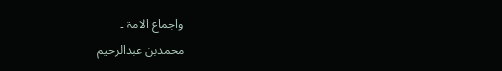واجماع الامۃ ۔
محمدبن عبدالرحیم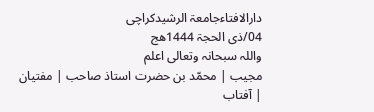دارالافتاءجامعۃ الرشیدکراچی
04/ذی الحجۃ 1444ھج
واللہ سبحانہ وتعالی اعلم
مجیب | محمّد بن حضرت استاذ صاحب | مفتیان | آفتاب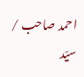احمد صاحب / سیّد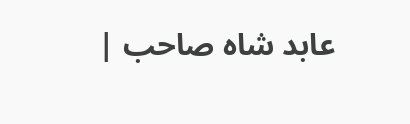عابد شاہ صاحب |